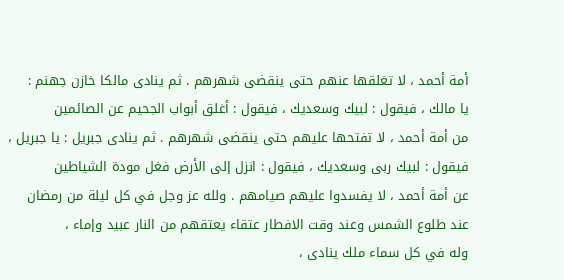أمة أحمد ، لا تغلقها عنهم حتى ينقضى شهرهم . ثم ينادى مالكا خازن جهنم :
يا مالك ، فيقول : لبيك وسعديك ، فيقول : أغلق أبواب الجحيم عن الصائمين
من أمة أحمد ، لا تفتحها عليهم حتى ينقضى شهرهم . ثم ينادى جبريل : يا جبريل ،
فيقول : لبيك ربى وسعديك ، فيقول : انزل إلى الأرض فغل مودة الشياطين
عن أمة أحمد ، لا يفسدوا عليهم صيامهم . ولله عز وجل في كل ليلة من رمضان
عند طلوع الشمس وعند وقت الافطار عتقاء يعتقهم من النار عبيد وإماء ،
وله في كل سماء ملك ينادى ،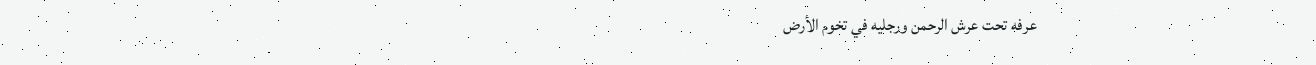عرفه تحت عرش الرحمن ورجليه في تخوم الأرض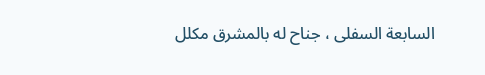السابعة السفلى ، جناح له بالمشرق مكلل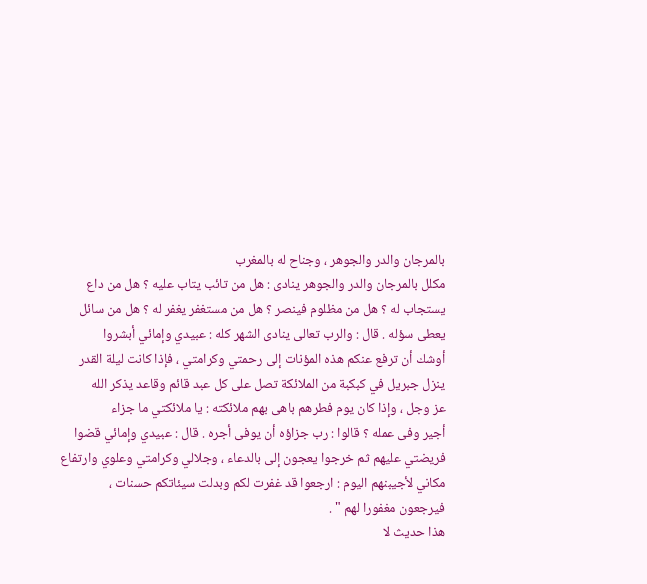بالمرجان والدر والجوهر ، وجناح له بالمغرب
مكلل بالمرجان والدر والجوهر ينادى : هل من تائب يتاب عليه ؟ هل من داع
يستجاب له ؟ هل من مظلوم فينصر ؟ هل من مستغفر يغفر له ؟ هل من سائل
يعطى سؤله . قال : والرب تعالى ينادى الشهر كله : عبيدي وإمائي أبشروا
أوشك أن ترفع عنكم هذه المؤنات إلى رحمتي وكرامتي ، فإذا كانت ليلة القدر
ينزل جبريل في كبكبة من الملائكة تصل على كل عبد قائم وقاعد يذكر الله
عز وجل ، وإذا كان يوم فطرهم باهى بهم ملائكته : يا ملائكتي ما جزاء
أجير وفى عمله ؟ قالوا : رب جزاؤه أن يوفى أجره . قال : عبيدي وإمائي قضوا
فريضتي عليهم ثم خرجوا يعجون إلى بالدعاء ، وجلالي وكرامتي وعلوي وارتفاع
مكاني لأجيبنهم اليوم : ارجعوا قد غفرت لكم وبدلت سيئاتكم حسنات ،
فيرجعون مغفورا لهم " .
هذا حديث لا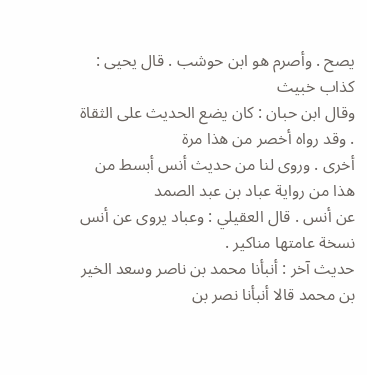يصح . وأصرم هو ابن حوشب . قال يحيى : كذاب خبيث
وقال ابن حبان : كان يضع الحديث على الثقاة . وقد رواه أخصر من هذا مرة
أخرى . وروى لنا من حديث أنس أبسط من هذا من رواية عباد بن عبد الصمد
عن أنس . قال العقيلي : وعباد يروى عن أنس نسخة عامتها مناكير .
حديث آخر : أنبأنا محمد بن ناصر وسعد الخير بن محمد قالا أنبأنا نصر بن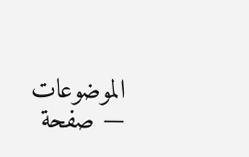الموضوعات — صفحة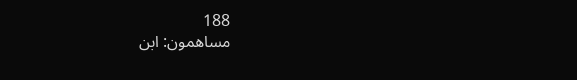188
مساهمون: ابن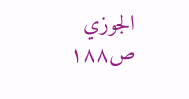الجوزي
ص١٨٨